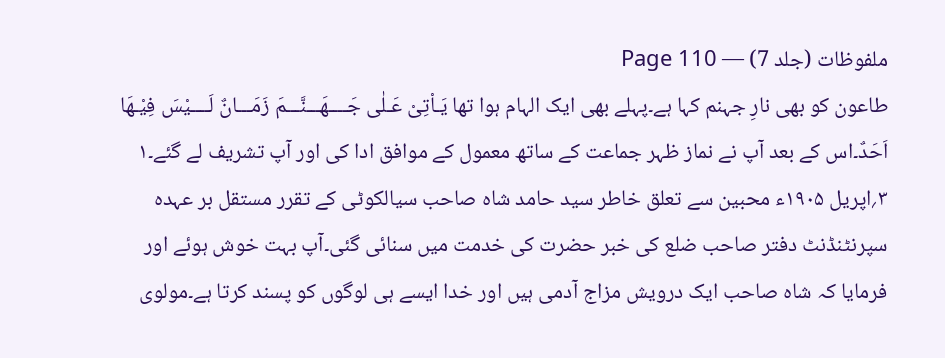ملفوظات (جلد 7) — Page 110
طاعون کو بھی نارِ جہنم کہا ہے۔پہلے بھی ایک الہام ہوا تھا یَـاْتِیْ عَـلٰی جَــــھَـــنَّـــمَ زَمَـــانٌ لَــــیْسَ فِیْـھَا اَحَدٌ۔اس کے بعد آپ نے نماز ظہر جماعت کے ساتھ معمول کے موافق ادا کی اور آپ تشریف لے گئے۔۱ ۳؍اپریل ۱۹۰۵ء محبین سے تعلق خاطر سید حامد شاہ صاحب سیالکوٹی کے تقرر مستقل بر عہدہ سپرنٹنڈنٹ دفتر صاحب ضلع کی خبر حضرت کی خدمت میں سنائی گئی۔آپ بہت خوش ہوئے اور فرمایا کہ شاہ صاحب ایک درویش مزاج آدمی ہیں اور خدا ایسے ہی لوگوں کو پسند کرتا ہے۔مولوی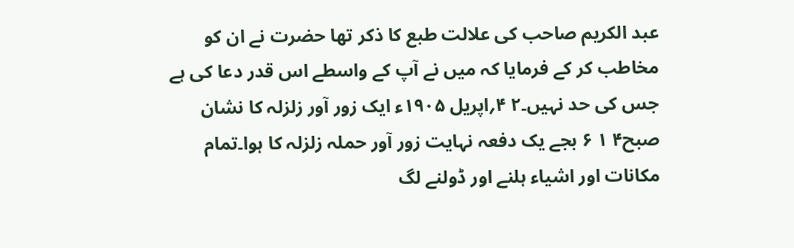عبد الکریم صاحب کی علالت طبع کا ذکر تھا حضرت نے ان کو مخاطب کر کے فرمایا کہ میں نے آپ کے واسطے اس قدر دعا کی ہے جس کی حد نہیں۔۲ ۴؍اپریل ۱۹۰۵ء ایک زور آور زلزلہ کا نشان صبح۴ ۱ ۶ بجے یک دفعہ نہایت زور آور حملہ زلزلہ کا ہوا۔تمام مکانات اور اشیاء ہلنے اور ڈولنے لگ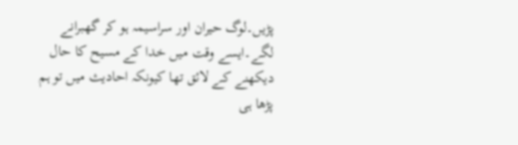پڑیں۔لوگ حیران اور سراسیمہ ہو کر گھبرانے لگے۔ایسے وقت میں خدا کے مسیح کا حال دیکھنے کے لائق تھا کیونکہ احادیث میں تو ہم پڑھا ہی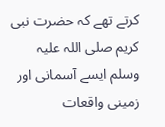کرتے تھے کہ حضرت نبی کریم صلی اللہ علیہ وسلم ایسے آسمانی اور زمینی واقعات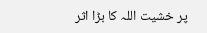پر خشیت اللہ کا بڑا اثر